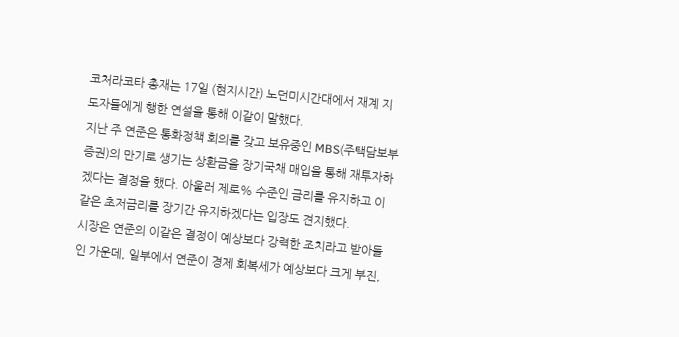코처라코타 총재는 17일 (현지시간) 노던미시간대에서 재계 지도자들에게 행한 연설을 통해 이같이 말했다.
지난 주 연준은 통화정책 회의를 갖고 보유중인 MBS(주택담보부증권)의 만기로 생기는 상환금을 장기국채 매입을 통해 재투자하겠다는 결정을 했다. 아울러 제로% 수준인 금리를 유지하고 이같은 초저금리를 장기간 유지하겠다는 입장도 견지했다.
시장은 연준의 이같은 결정이 예상보다 강력한 조치라고 받아들인 가운데, 일부에서 연준이 경제 회복세가 예상보다 크게 부진,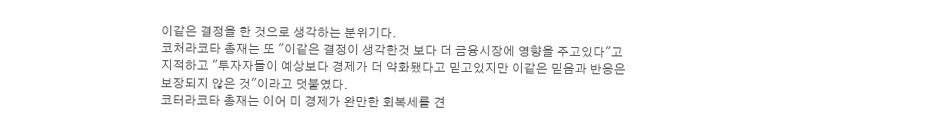이같은 결정을 한 것으로 생각하는 분위기다.
코처라코타 총재는 또 "이같은 결정이 생각한것 보다 더 금융시장에 영향을 주고있다"고 지적하고 "투자자들이 예상보다 경제가 더 약화됐다고 믿고있지만 이같은 믿음과 반응은 보장되지 않은 것"이라고 덧붙였다.
코터라코타 총재는 이어 미 경제가 완만한 회복세를 견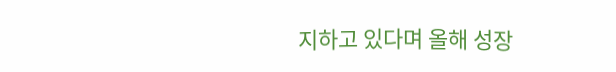지하고 있다며 올해 성장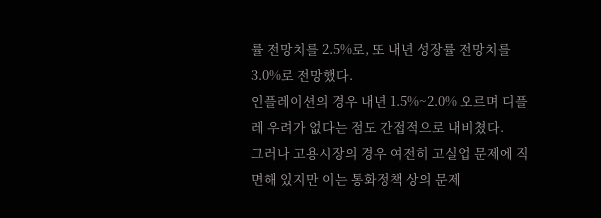률 전망치를 2.5%로, 또 내년 성장률 전망치를 3.0%로 전망했다.
인플레이션의 경우 내년 1.5%~2.0% 오르며 디플레 우려가 없다는 점도 간접적으로 내비쳤다.
그러나 고용시장의 경우 여전히 고실업 문제에 직면해 있지만 이는 통화정책 상의 문제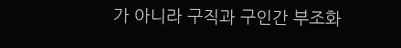가 아니라 구직과 구인간 부조화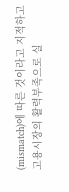(mismatch)에 따른 것이라고 지적하고 고용시장의 활력부족으로 실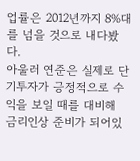업률은 2012년까지 8%대를 넘을 것으로 내다봤다.
아울러 연준은 실제로 단기투자가 긍정적으로 수익을 보일 때를 대비해 금리인상 준비가 되어있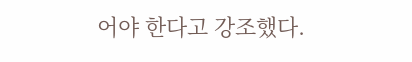어야 한다고 강조했다.